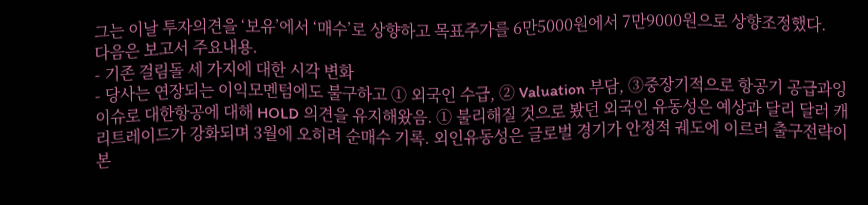그는 이날 투자의견을 ‘보유’에서 ‘매수’로 상향하고 목표주가를 6만5000원에서 7만9000원으로 상향조정했다.
다음은 보고서 주요내용.
- 기존 걸림돌 세 가지에 대한 시각 변화
- 당사는 연장되는 이익모멘텀에도 불구하고 ① 외국인 수급, ② Valuation 부담, ③중장기적으로 항공기 공급과잉 이슈로 대한항공에 대해 HOLD 의견을 유지해왔음. ① 불리해질 것으로 봤던 외국인 유동성은 예상과 달리 달러 캐리트레이드가 강화되며 3월에 오히려 순매수 기록. 외인유동성은 글로벌 경기가 안정적 궤도에 이르러 출구전략이 본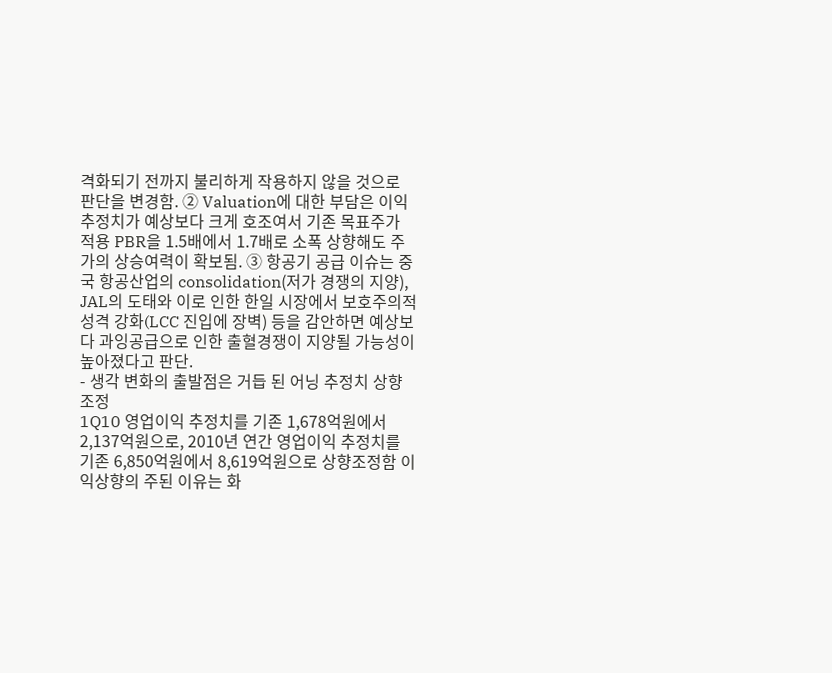격화되기 전까지 불리하게 작용하지 않을 것으로 판단을 변경함. ② Valuation에 대한 부담은 이익 추정치가 예상보다 크게 호조여서 기존 목표주가 적용 PBR을 1.5배에서 1.7배로 소폭 상향해도 주가의 상승여력이 확보됨. ③ 항공기 공급 이슈는 중국 항공산업의 consolidation(저가 경쟁의 지양), JAL의 도태와 이로 인한 한일 시장에서 보호주의적 성격 강화(LCC 진입에 장벽) 등을 감안하면 예상보다 과잉공급으로 인한 출혈경쟁이 지양될 가능성이 높아졌다고 판단.
- 생각 변화의 출발점은 거듭 된 어닝 추정치 상향 조정
1Q10 영업이익 추정치를 기존 1,678억원에서 2,137억원으로, 2010년 연간 영업이익 추정치를 기존 6,850억원에서 8,619억원으로 상향조정함 이익상향의 주된 이유는 화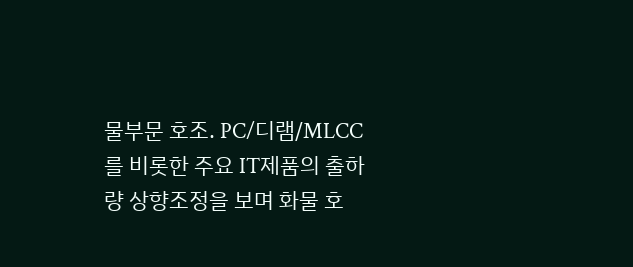물부문 호조. PC/디램/MLCC를 비롯한 주요 IT제품의 출하량 상향조정을 보며 화물 호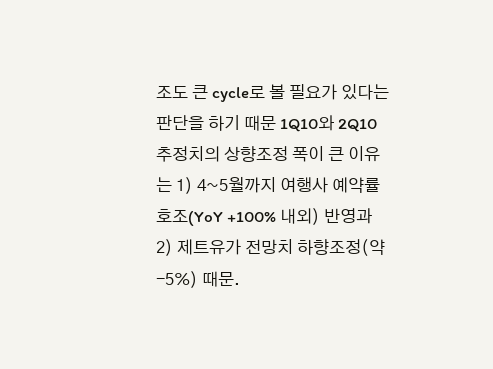조도 큰 cycle로 볼 필요가 있다는 판단을 하기 때문 1Q10와 2Q10 추정치의 상향조정 폭이 큰 이유는 1) 4~5월까지 여행사 예약률 호조(YoY +100% 내외) 반영과 2) 제트유가 전망치 하향조정(약 -5%) 때문.